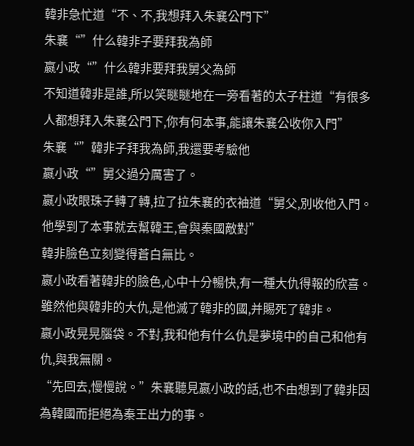韓非急忙道“不、不,我想拜入朱襄公門下”
朱襄“”什么韓非子要拜我為師
嬴小政“”什么韓非要拜我舅父為師
不知道韓非是誰,所以笑瞇瞇地在一旁看著的太子柱道“有很多人都想拜入朱襄公門下,你有何本事,能讓朱襄公收你入門”
朱襄“”韓非子拜我為師,我還要考驗他
嬴小政“”舅父過分厲害了。
嬴小政眼珠子轉了轉,拉了拉朱襄的衣袖道“舅父,別收他入門。他學到了本事就去幫韓王,會與秦國敵對”
韓非臉色立刻變得蒼白無比。
嬴小政看著韓非的臉色,心中十分暢快,有一種大仇得報的欣喜。
雖然他與韓非的大仇,是他滅了韓非的國,并賜死了韓非。
嬴小政晃晃腦袋。不對,我和他有什么仇是夢境中的自己和他有仇,與我無關。
“先回去,慢慢說。”朱襄聽見嬴小政的話,也不由想到了韓非因為韓國而拒絕為秦王出力的事。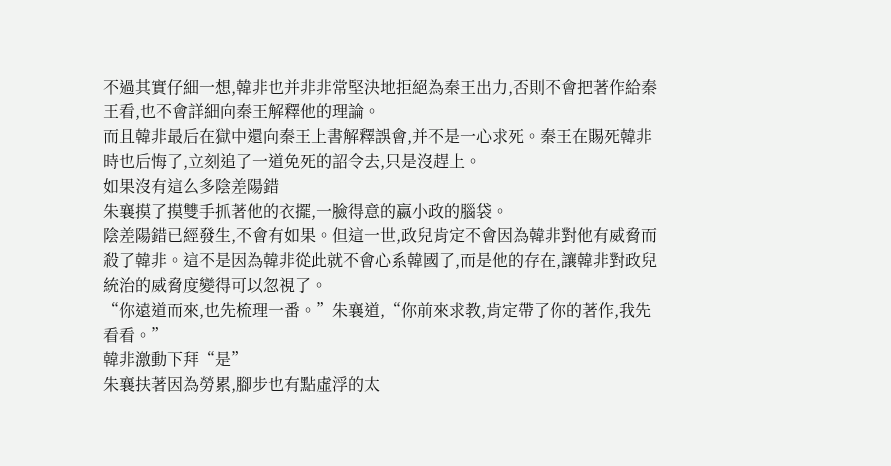不過其實仔細一想,韓非也并非非常堅決地拒絕為秦王出力,否則不會把著作給秦王看,也不會詳細向秦王解釋他的理論。
而且韓非最后在獄中還向秦王上書解釋誤會,并不是一心求死。秦王在賜死韓非時也后悔了,立刻追了一道免死的詔令去,只是沒趕上。
如果沒有這么多陰差陽錯
朱襄摸了摸雙手抓著他的衣擺,一臉得意的嬴小政的腦袋。
陰差陽錯已經發生,不會有如果。但這一世,政兒肯定不會因為韓非對他有威脅而殺了韓非。這不是因為韓非從此就不會心系韓國了,而是他的存在,讓韓非對政兒統治的威脅度變得可以忽視了。
“你遠道而來,也先梳理一番。”朱襄道,“你前來求教,肯定帶了你的著作,我先看看。”
韓非激動下拜“是”
朱襄扶著因為勞累,腳步也有點虛浮的太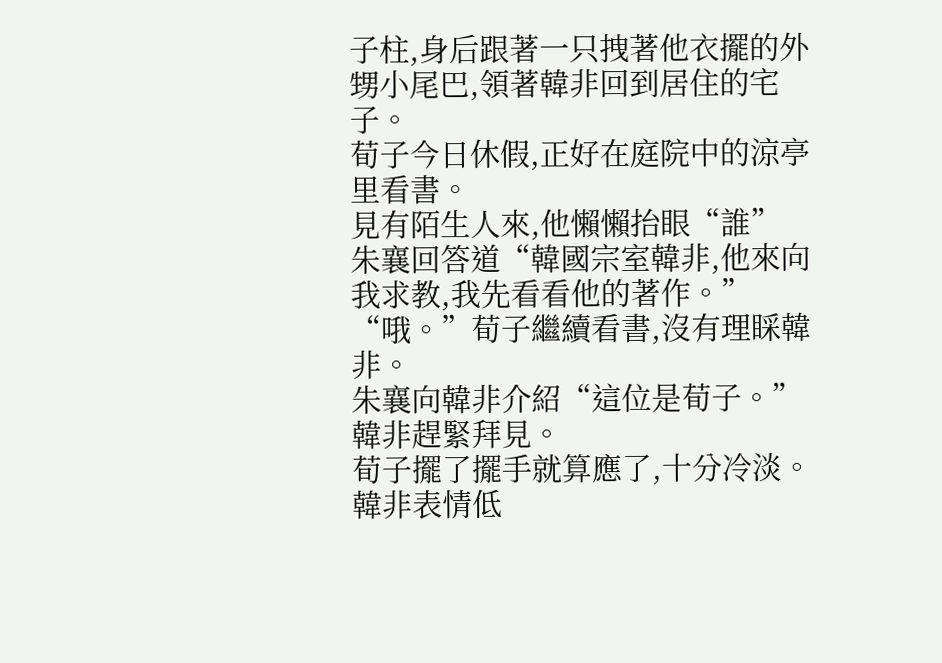子柱,身后跟著一只拽著他衣擺的外甥小尾巴,領著韓非回到居住的宅子。
荀子今日休假,正好在庭院中的涼亭里看書。
見有陌生人來,他懶懶抬眼“誰”
朱襄回答道“韓國宗室韓非,他來向我求教,我先看看他的著作。”
“哦。”荀子繼續看書,沒有理睬韓非。
朱襄向韓非介紹“這位是荀子。”
韓非趕緊拜見。
荀子擺了擺手就算應了,十分冷淡。
韓非表情低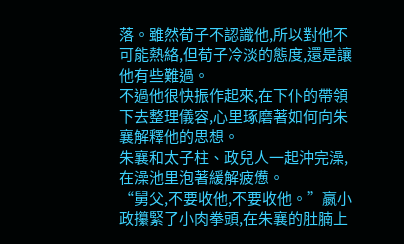落。雖然荀子不認識他,所以對他不可能熱絡,但荀子冷淡的態度,還是讓他有些難過。
不過他很快振作起來,在下仆的帶領下去整理儀容,心里琢磨著如何向朱襄解釋他的思想。
朱襄和太子柱、政兒人一起沖完澡,在澡池里泡著緩解疲憊。
“舅父,不要收他,不要收他。”嬴小政攥緊了小肉拳頭,在朱襄的肚腩上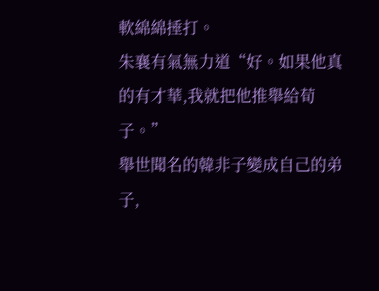軟綿綿捶打。
朱襄有氣無力道“好。如果他真的有才華,我就把他推舉給荀子。”
舉世聞名的韓非子變成自己的弟子,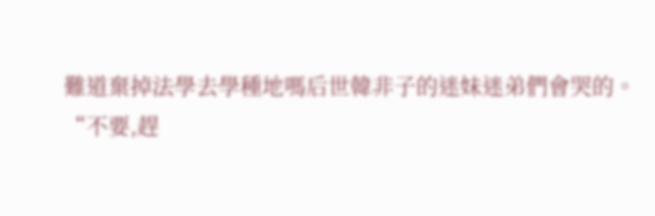難道棄掉法學去學種地嗎后世韓非子的迷妹迷弟們會哭的。
“不要,趕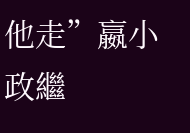他走”嬴小政繼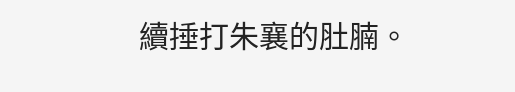續捶打朱襄的肚腩。